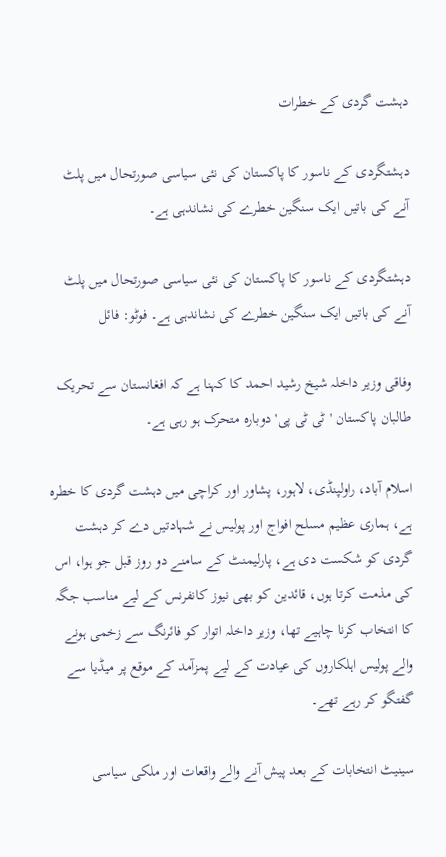دہشت گردی کے خطرات

دہشتگردی کے ناسور کا پاکستان کی نئی سیاسی صورتحال میں پلٹ آنے کی باتیں ایک سنگین خطرے کی نشاندہی ہے۔

دہشتگردی کے ناسور کا پاکستان کی نئی سیاسی صورتحال میں پلٹ آنے کی باتیں ایک سنگین خطرے کی نشاندہی ہے۔ فوٹو: فائل

وفاقی وزیر داخلہ شیخ رشید احمد کا کہنا ہے کہ افغانستان سے تحریک طالبان پاکستان 'ٹی ٹی پی' دوبارہ متحرک ہو رہی ہے۔

اسلام آباد، راولپنڈی، لاہور، پشاور اور کراچی میں دہشت گردی کا خطرہ ہے، ہماری عظیم مسلح افواج اور پولیس نے شہادتیں دے کر دہشت گردی کو شکست دی ہے، پارلیمنٹ کے سامنے دو روز قبل جو ہوا، اس کی مذمت کرتا ہوں، قائدین کو بھی نیوز کانفرنس کے لیے مناسب جگہ کا انتخاب کرنا چاہیے تھا، وزیر داخلہ اتوار کو فائرنگ سے زخمی ہونے والے پولیس اہلکاروں کی عیادت کے لیے پمزآمد کے موقع پر میڈیا سے گفتگو کر رہے تھے۔

سینیٹ انتخابات کے بعد پیش آنے والے واقعات اور ملکی سیاسی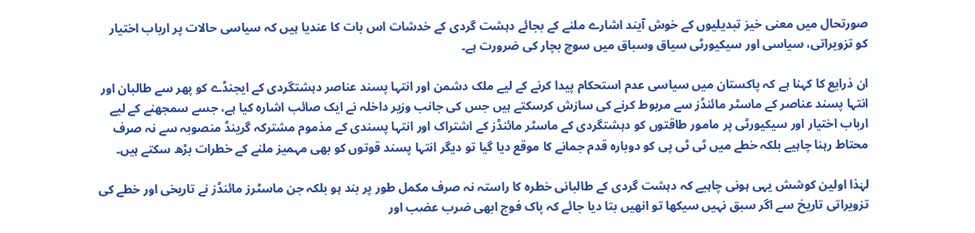صورتحال میں معنی خیز تبدیلیوں کے خوش آیند اشارے ملنے کے بجائے دہشت گردی کے خدشات اس بات کا عندیا ہیں کہ سیاسی حالات پر ارباب اختیار کو تزویراتی، سیاسی اور سیکیورٹی سیاق وسباق میں سوچ بچار کی ضرورت ہے۔

ان ذرایع کا کہنا ہے کہ پاکستان میں سیاسی عدم استحکام پیدا کرنے کے لیے ملک دشمن اور انتہا پسند عناصر دہشتگردی کے ایجنڈے کو پھر سے طالبان اور انتہا پسند عناصر کے ماسٹر مائنڈز سے مربوط کرنے کی سازش کرسکتے ہیں جس کی جانب وزیر داخلہ نے ایک صائب اشارہ کیا ہے، جسے سمجھنے کے لیے ارباب اختیار اور سیکیورٹی پر مامور طاقتوں کو دہشتگردی کے ماسٹر مائنڈز کے اشتراک اور انتہا پسندی کے مذموم مشترکہ گرینڈ منصوبہ سے نہ صرف محتاط رہنا چاہیے بلکہ خطے میں ٹی ٹی پی کو دوبارہ قدم جمانے کا موقع دیا گیا تو دیگر انتہا پسند قوتوں کو بھی مہمیز ملنے کے خطرات بڑھ سکتے ہیں۔

لہٰذا اولین کوشش یہی ہونی چاہیے کہ دہشت گردی کے طالبانی خطرہ کا راستہ نہ صرف مکمل طور پر بند ہو بلکہ جن ماسٹرز مائنڈز نے تاریخی اور خطے کی تزویراتی تاریخ سے اگر سبق نہیں سیکھا تو انھیں بتا دیا جائے کہ پاک فوج ابھی ضرب عضب اور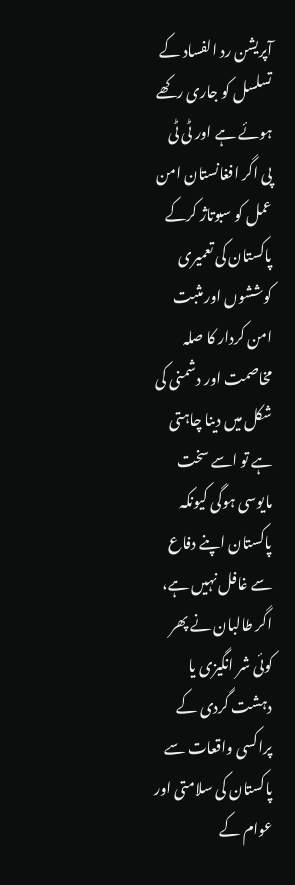آپریشن رد الفساد کے تسلسل کو جاری رکھے ہوئے ہے اور ٹی ٹی پی اگر افغانستان امن عمل کو سبوتاژ کرکے پاکستان کی تعمیری کوششوں اور مثبت امن کردار کا صلہ مخاصمت اور دشمنی کی شکل میں دینا چاہتی ہے تو اسے سخت مایوسی ہوگی کیونکہ پاکستان اپنے دفاع سے غافل نہیں ہے، اگر طالبان نے پھر کوئی شر انگیزی یا دہشت گردی کے پراکسی واقعات سے پاکستان کی سلامتی اور عوام کے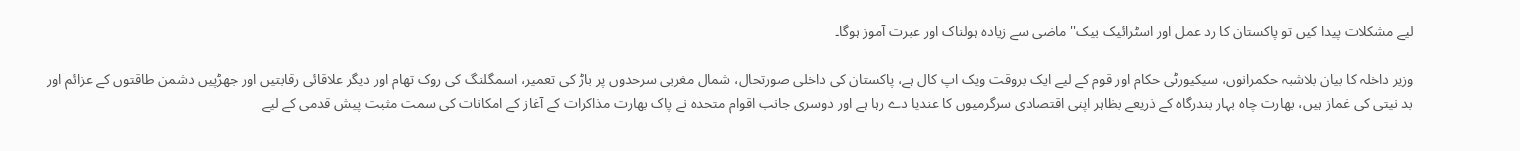لیے مشکلات پیدا کیں تو پاکستان کا رد عمل اور اسٹرائیک بیک'' ماضی سے زیادہ ہولناک اور عبرت آموز ہوگا۔

وزیر داخلہ کا بیان بلاشبہ حکمرانوں، سیکیورٹی حکام اور قوم کے لیے ایک بروقت ویک اپ کال ہے، پاکستان کی داخلی صورتحال، شمال مغربی سرحدوں پر باڑ کی تعمیر، اسمگلنگ کی روک تھام اور دیگر علاقائی رقابتیں اور جھڑپیں دشمن طاقتوں کے عزائم اور بد نیتی کی غماز ہیں، بھارت چاہ بہار بندرگاہ کے ذریعے بظاہر اپنی اقتصادی سرگرمیوں کا عندیا دے رہا ہے اور دوسری جانب اقوام متحدہ نے پاک بھارت مذاکرات کے آغاز کے امکانات کی سمت مثبت پیش قدمی کے لیے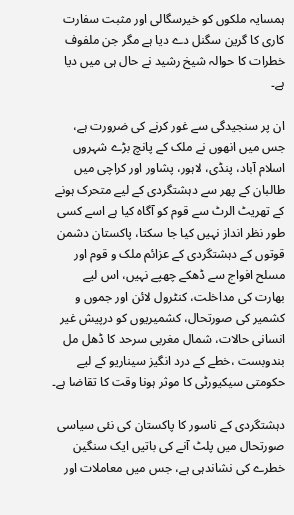ہمسایہ ملکوں کو خیرسگالی اور مثبت سفارت کاری کا گرین سگنل دے دیا ہے مگر جن ملفوف خطرات کا حوالہ شیخ رشید نے حال ہی میں دیا ہے۔

ان پر سنجیدگی سے غور کرنے کی ضرورت ہے، جس میں انھوں نے ملک کے پانچ بڑے شہروں اسلام آباد، پنڈی، لاہور، پشاور اور کراچی میں طالبان کے پھر سے دہشتگردی کے لیے متحرک ہونے کے تھریٹ الرٹ سے قوم کو آگاہ کیا ہے اسے کسی طور نظر انداز نہیں کیا جا سکتا، پاکستان دشمن قوتوں کے دہشتگردی کے عزائم ملک و قوم اور مسلح افواج سے ڈھکے چھپے نہیں، اس لیے بھارت کی مداخلت، کنٹرول لائن اور جموں و کشمیر کی صورتحال، کشمیریوں کو درپیش غیر انسانی حالات، شمال مغربی سرحد کا ڈھل مل بندوبست ،خطے کے درد انگیز سیناریو کے لیے حکومتی سیکیورٹی کا موثر ہونا وقت کا تقاضا ہے۔

دہشتگردی کے ناسور کا پاکستان کی نئی سیاسی صورتحال میں پلٹ آنے کی باتیں ایک سنگین خطرے کی نشاندہی ہے، جس میں معاملات اور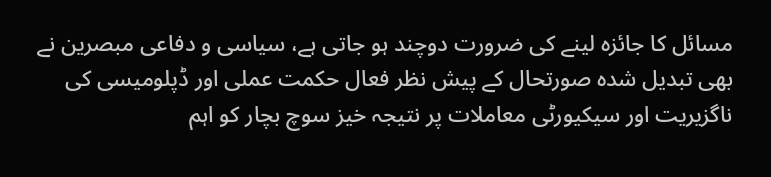مسائل کا جائزہ لینے کی ضرورت دوچند ہو جاتی ہے، سیاسی و دفاعی مبصرین نے بھی تبدیل شدہ صورتحال کے پیش نظر فعال حکمت عملی اور ڈپلومیسی کی ناگزیریت اور سیکیورٹی معاملات پر نتیجہ خیز سوچ بچار کو اہم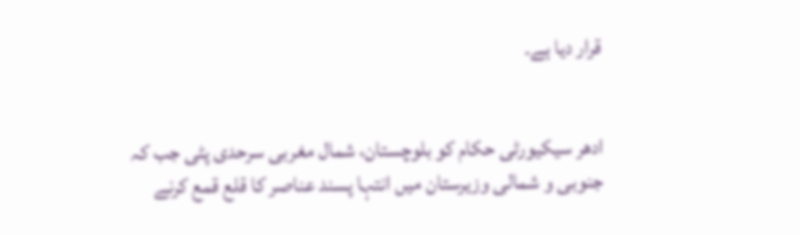قرار دیا ہے۔


ادھر سیکیورٹی حکام کو بلوچستان، شمال مغربی سرحدی پٹی جب کہ جنوبی و شمالی وزیرستان میں انتہا پسند عناصر کا قلع قمع کرنے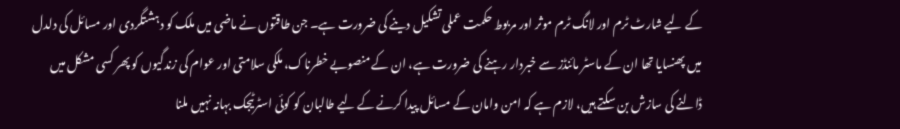کے لیے شارٹ ٹرم اور لانگ ٹرم موثر اور مربوط حکمت عملی تشکیل دینے کی ضرورت ہے۔ جن طاقتوں نے ماضی میں ملک کو دہشتگردی اور مسائل کی دلدل میں پھنسایا تھا ان کے ماسٹر مائنڈز سے خبردار رہنے کی ضرورت ہے، ان کے منصوبے خطرناک، ملکی سلامتی اور عوام کی زندگیوں کو پھر کسی مشکل میں ڈالنے کی سازش بن سکتے ہیں، لازم ہے کہ امن وامان کے مسائل پیدا کرنے کے لیے طالبان کو کوئی اسٹرٹیجک بہانہ نہیں ملنا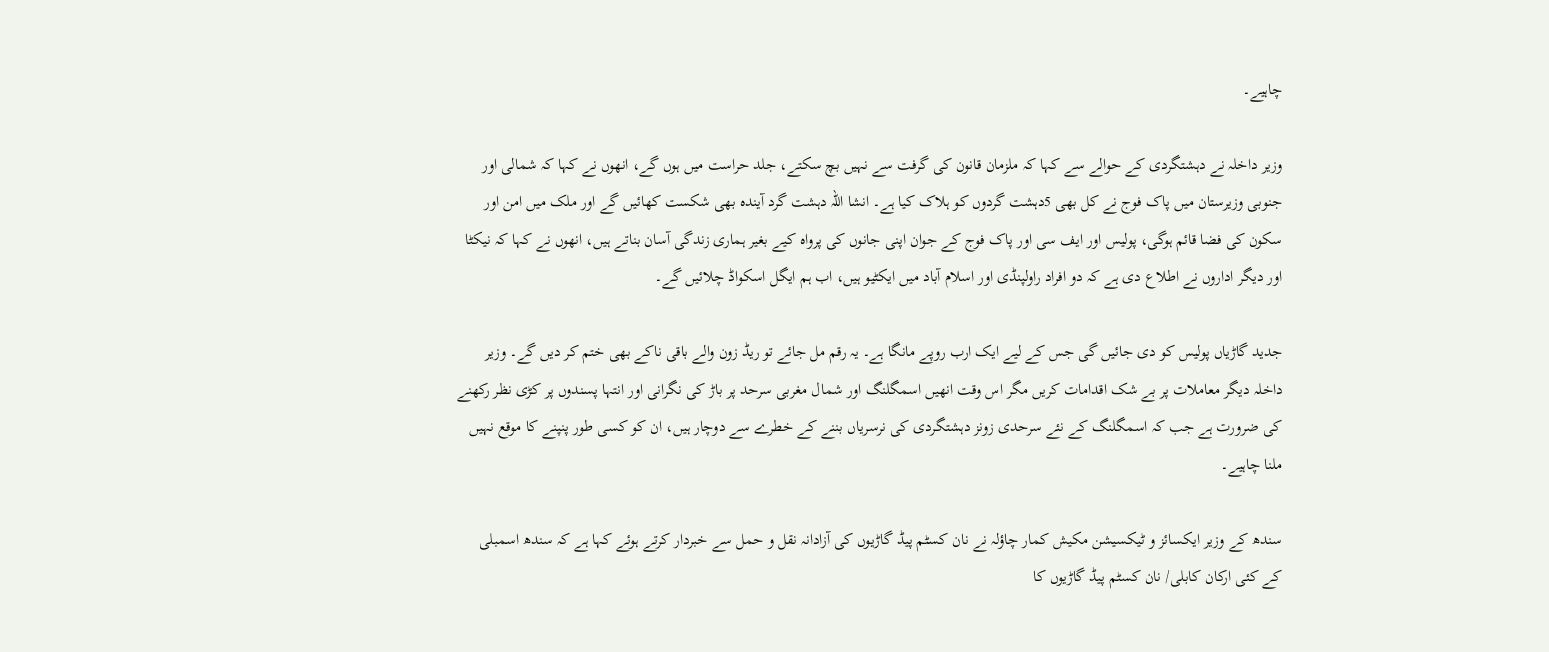چاہیے۔

وزیر داخلہ نے دہشتگردی کے حوالے سے کہا کہ ملزمان قانون کی گرفت سے نہیں بچ سکتے، جلد حراست میں ہوں گے، انھوں نے کہا کہ شمالی اور جنوبی وزیرستان میں پاک فوج نے کل بھی 5دہشت گردوں کو ہلاک کیا ہے۔ انشا اللہ دہشت گرد آیندہ بھی شکست کھائیں گے اور ملک میں امن اور سکون کی فضا قائم ہوگی، پولیس اور ایف سی اور پاک فوج کے جوان اپنی جانوں کی پرواہ کیے بغیر ہماری زندگی آسان بناتے ہیں، انھوں نے کہا کہ نیکٹا اور دیگر اداروں نے اطلاع دی ہے کہ دو افراد راولپنڈی اور اسلام آباد میں ایکٹیو ہیں، اب ہم ایگل اسکواڈ چلائیں گے۔

جدید گاڑیاں پولیس کو دی جائیں گی جس کے لیے ایک ارب روپے مانگا ہے۔ یہ رقم مل جائے تو ریڈ زون والے باقی ناکے بھی ختم کر دیں گے۔ وزیر داخلہ دیگر معاملات پر بے شک اقدامات کریں مگر اس وقت انھیں اسمگلنگ اور شمال مغربی سرحد پر باڑ کی نگرانی اور انتہا پسندوں پر کڑی نظر رکھنے کی ضرورت ہے جب کہ اسمگلنگ کے نئے سرحدی زونز دہشتگردی کی نرسریاں بننے کے خطرے سے دوچار ہیں، ان کو کسی طور پنپنے کا موقع نہیں ملنا چاہیے۔

سندھ کے وزیر ایکسائز و ٹیکسیشن مکیش کمار چاؤلہ نے نان کسٹم پیڈ گاڑیوں کی آزادانہ نقل و حمل سے خبردار کرتے ہوئے کہا ہے کہ سندھ اسمبلی کے کئی ارکان کابلی/ نان کسٹم پیڈ گاڑیوں کا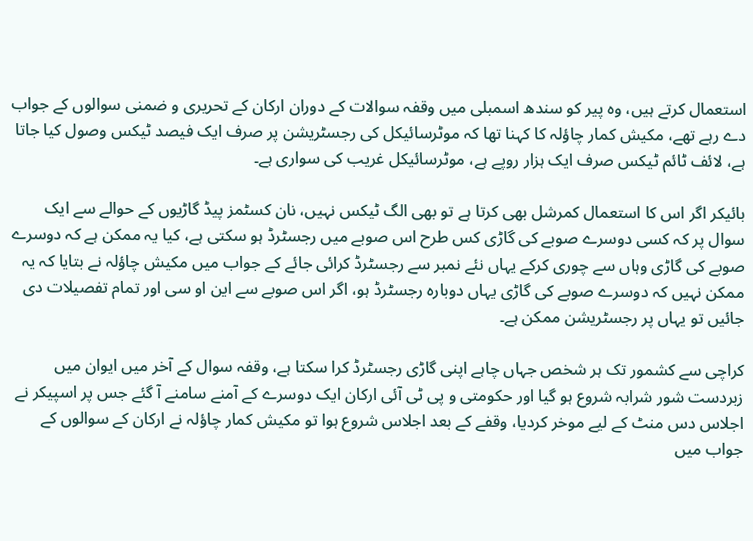استعمال کرتے ہیں، وہ پیر کو سندھ اسمبلی میں وقفہ سوالات کے دوران ارکان کے تحریری و ضمنی سوالوں کے جواب دے رہے تھے، مکیش کمار چاؤلہ کا کہنا تھا کہ موٹرسائیکل کی رجسٹریشن پر صرف ایک فیصد ٹیکس وصول کیا جاتا ہے، لائف ٹائم ٹیکس صرف ایک ہزار روپے ہے، موٹرسائیکل غریب کی سواری ہے۔

بائیکر اگر اس کا استعمال کمرشل بھی کرتا ہے تو بھی الگ ٹیکس نہیں، نان کسٹمز پیڈ گاڑیوں کے حوالے سے ایک سوال پر کہ کسی دوسرے صوبے کی گاڑی کس طرح اس صوبے میں رجسٹرڈ ہو سکتی ہے، کیا یہ ممکن ہے کہ دوسرے صوبے کی گاڑی وہاں سے چوری کرکے یہاں نئے نمبر سے رجسٹرڈ کرائی جائے کے جواب میں مکیش چاؤلہ نے بتایا کہ یہ ممکن نہیں کہ دوسرے صوبے کی گاڑی یہاں دوبارہ رجسٹرڈ ہو، اگر اس صوبے سے این او سی اور تمام تفصیلات دی جائیں تو یہاں پر رجسٹریشن ممکن ہے۔

کراچی سے کشمور تک ہر شخص جہاں چاہے اپنی گاڑی رجسٹرڈ کرا سکتا ہے، وقفہ سوال کے آخر میں ایوان میں زبردست شور شرابہ شروع ہو گیا اور حکومتی و پی ٹی آئی ارکان ایک دوسرے کے آمنے سامنے آ گئے جس پر اسپیکر نے اجلاس دس منٹ کے لیے موخر کردیا، وقفے کے بعد اجلاس شروع ہوا تو مکیش کمار چاؤلہ نے ارکان کے سوالوں کے جواب میں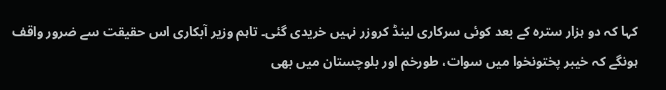کہا کہ دو ہزار سترہ کے بعد کوئی سرکاری لینڈ کروزر نہیں خریدی گئی۔ تاہم وزیر آبکاری اس حقیقت سے ضرور واقف ہونگے کہ خیبر پختونخوا میں سوات، طورخم اور بلوچستان میں بھی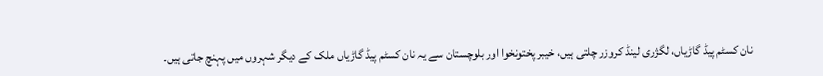نان کسٹم پیڈ گاڑیاں، لگژری لینڈ کروزر چلتی ہیں، خیبر پختونخوا اور بلوچستان سے یہ نان کسٹم پیڈ گاڑیاں ملک کے دیگر شہروں میں پہنچ جاتی ہیں۔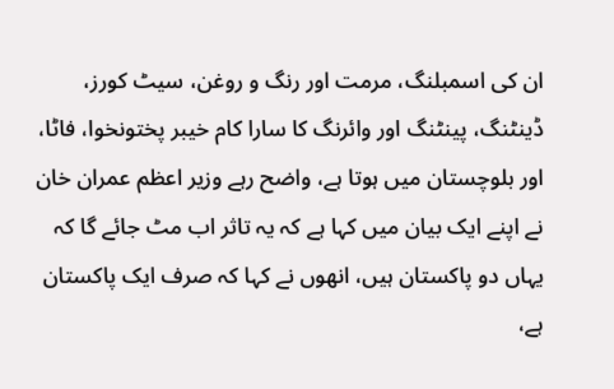ان کی اسمبلنگ، مرمت اور رنگ و روغن، سیٹ کورز، ڈینٹنگ، پینٹنگ اور وائرنگ کا سارا کام خیبر پختونخوا، فاٹا، اور بلوچستان میں ہوتا ہے، واضح رہے وزیر اعظم عمران خان نے اپنے ایک بیان میں کہا ہے کہ یہ تاثر اب مٹ جائے گا کہ یہاں دو پاکستان ہیں، انھوں نے کہا کہ صرف ایک پاکستان ہے،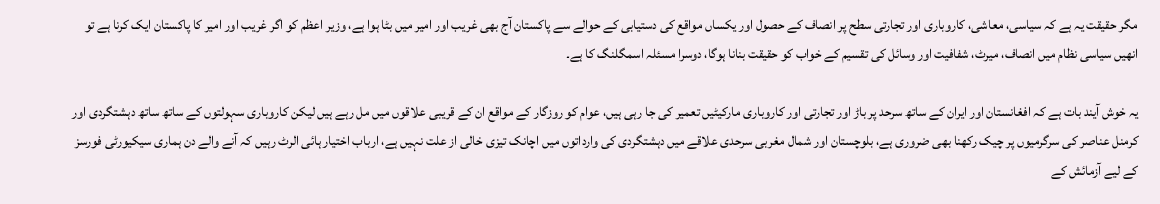مگر حقیقت یہ ہے کہ سیاسی، معاشی، کاروباری اور تجارتی سطح پر انصاف کے حصول اور یکساں مواقع کی دستیابی کے حوالے سے پاکستان آج بھی غریب اور امیر میں بٹا ہوا ہے، وزیر اعظم کو اگر غریب اور امیر کا پاکستان ایک کرنا ہے تو انھیں سیاسی نظام میں انصاف، میرٹ، شفافیت اور وسائل کی تقسیم کے خواب کو حقیقت بنانا ہوگا، دوسرا مسئلہ اسمگلنگ کا ہے۔

یہ خوش آیند بات ہے کہ افغانستان اور ایران کے ساتھ سرحد پر باڑ اور تجارتی اور کاروباری مارکیٹیں تعمیر کی جا رہی ہیں، عوام کو روزگار کے مواقع ان کے قریبی علاقوں میں مل رہے ہیں لیکن کاروباری سہولتوں کے ساتھ ساتھ دہشتگردی اور کرمنل عناصر کی سرگرمیوں پر چیک رکھنا بھی ضروری ہے، بلوچستان اور شمال مغربی سرحدی علاقے میں دہشتگردی کی وارداتوں میں اچانک تیزی خالی از علت نہیں ہے، ارباب اختیار ہائی الرٹ رہیں کہ آنے والے دن ہماری سیکیورٹی فورسز کے لیے آزمائش کے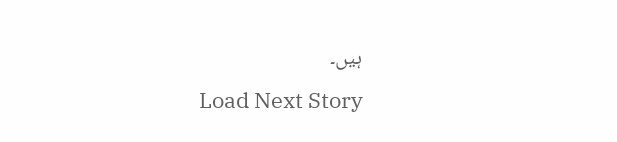ہیں۔
Load Next Story